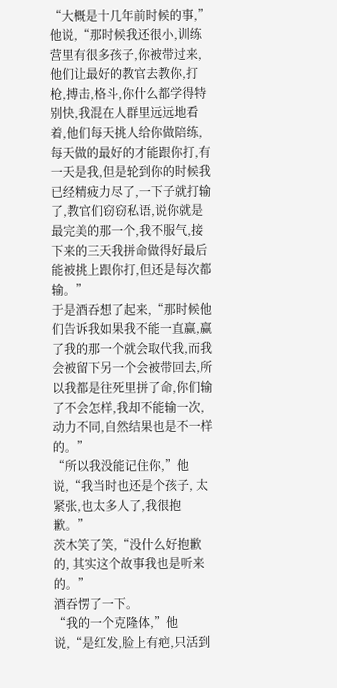“大概是十几年前时候的事,”他说,“那时候我还很小,训练营里有很多孩子,你被带过来,他们让最好的教官去教你,打枪,搏击,格斗,你什么都学得特别快,我混在人群里远远地看着,他们每天挑人给你做陪练,每天做的最好的才能跟你打,有一天是我,但是轮到你的时候我已经精疲力尽了,一下子就打输了,教官们窃窃私语,说你就是最完美的那一个,我不服气,接下来的三天我拼命做得好最后能被挑上跟你打,但还是每次都输。”
于是酒吞想了起来,“那时候他们告诉我如果我不能一直赢,赢了我的那一个就会取代我,而我会被留下另一个会被带回去,所以我都是往死里拼了命,你们输了不会怎样,我却不能输一次,动力不同,自然结果也是不一样的。”
“所以我没能记住你,”他说,“我当时也还是个孩子, 太紧张,也太多人了,我很抱歉。”
茨木笑了笑,“没什么好抱歉的, 其实这个故事我也是听来的。”
酒吞愣了一下。
“我的一个克隆体,”他说,“是红发,脸上有疤,只活到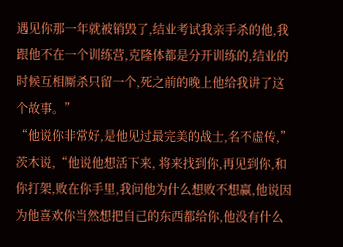遇见你那一年就被销毁了,结业考试我亲手杀的他,我跟他不在一个训练营,克隆体都是分开训练的,结业的时候互相厮杀只留一个,死之前的晚上他给我讲了这个故事。”
“他说你非常好,是他见过最完美的战士,名不虛传,”茨木说,“他说他想活下来, 将来找到你,再见到你,和你打架,败在你手里,我问他为什么想败不想赢,他说因为他喜欢你当然想把自己的东西都给你,他没有什么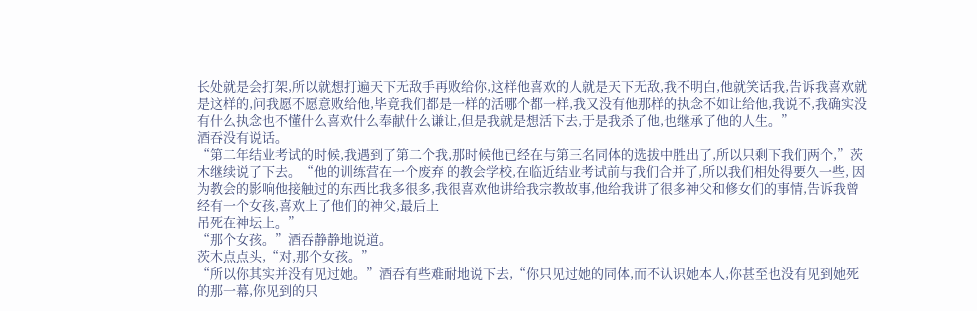长处就是会打架,所以就想打遍天下无敌手再败给你,这样他喜欢的人就是天下无敌,我不明白,他就笑话我,告诉我喜欢就是这样的,问我愿不愿意败给他,毕竟我们都是一样的活哪个都一样,我又没有他那样的执念不如让给他,我说不,我确实没有什么执念也不懂什么喜欢什么奉献什么谦让,但是我就是想活下去,于是我杀了他,也继承了他的人生。”
酒吞没有说话。
“第二年结业考试的时候,我遇到了第二个我,那时候他已经在与第三名同体的选拔中胜出了,所以只剩下我们两个,”茨木继续说了下去。“他的训练营在一个废弃 的教会学校,在临近结业考试前与我们合并了,所以我们相处得要久一些, 因为教会的影响他接触过的东西比我多很多,我很喜欢他讲给我宗教故事,他给我讲了很多神父和修女们的事情,告诉我曾经有一个女孩,喜欢上了他们的神父,最后上
吊死在神坛上。”
“那个女孩。”酒吞静静地说道。
茨木点点头,“对,那个女孩。”
“所以你其实并没有见过她。”酒吞有些难耐地说下去,“你只见过她的同体,而不认识她本人,你甚至也没有见到她死的那一幕,你见到的只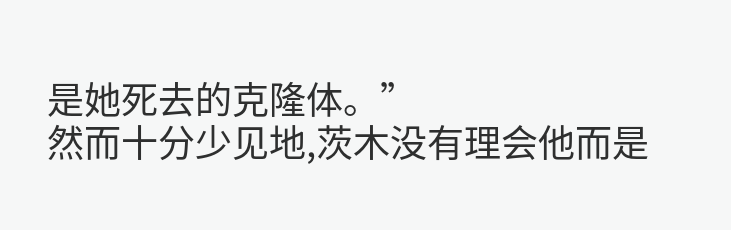是她死去的克隆体。”
然而十分少见地,茨木没有理会他而是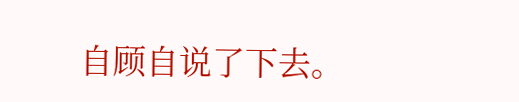自顾自说了下去。